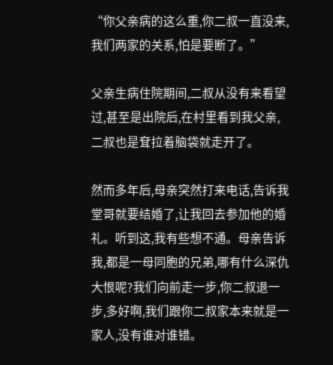“你父亲病的这么重,你二叔一直没来,我们两家的关系,怕是要断了。”

父亲生病住院期间,二叔从没有来看望过,甚至是出院后,在村里看到我父亲,二叔也是耷拉着脑袋就走开了。

然而多年后,母亲突然打来电话,告诉我堂哥就要结婚了,让我回去参加他的婚礼。听到这,我有些想不通。母亲告诉我,都是一母同胞的兄弟,哪有什么深仇大恨呢?我们向前走一步,你二叔退一步,多好啊,我们跟你二叔家本来就是一家人,没有谁对谁错。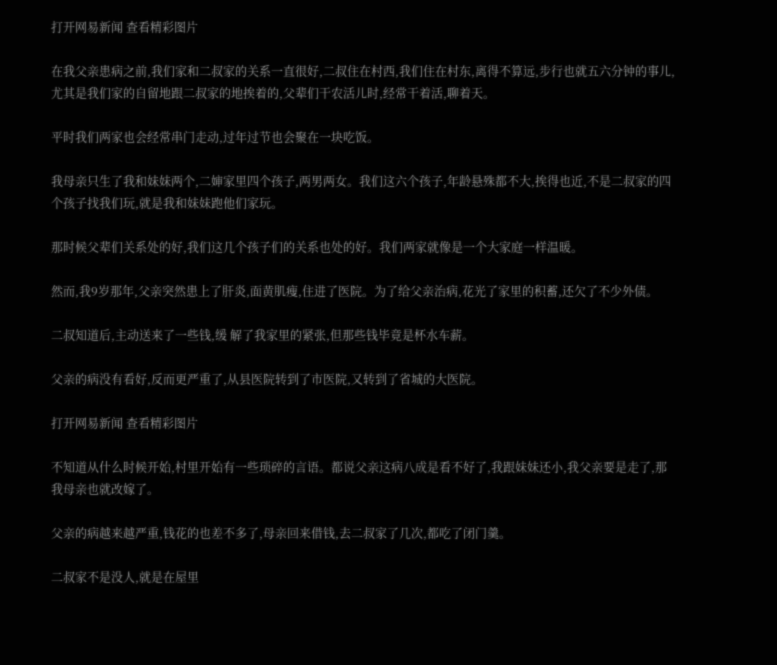打开网易新闻 查看精彩图片

在我父亲患病之前,我们家和二叔家的关系一直很好,二叔住在村西,我们住在村东,离得不算远,步行也就五六分钟的事儿,尤其是我们家的自留地跟二叔家的地挨着的,父辈们干农活儿时,经常干着活,聊着天。

平时我们两家也会经常串门走动,过年过节也会聚在一块吃饭。

我母亲只生了我和妹妹两个,二婶家里四个孩子,两男两女。我们这六个孩子,年龄悬殊都不大,挨得也近,不是二叔家的四个孩子找我们玩,就是我和妹妹跑他们家玩。

那时候父辈们关系处的好,我们这几个孩子们的关系也处的好。我们两家就像是一个大家庭一样温暖。

然而,我9岁那年,父亲突然患上了肝炎,面黄肌瘦,住进了医院。为了给父亲治病,花光了家里的积蓄,还欠了不少外债。

二叔知道后,主动送来了一些钱,缓 解了我家里的紧张,但那些钱毕竟是杯水车薪。

父亲的病没有看好,反而更严重了,从县医院转到了市医院,又转到了省城的大医院。

打开网易新闻 查看精彩图片

不知道从什么时候开始,村里开始有一些琐碎的言语。都说父亲这病八成是看不好了,我跟妹妹还小,我父亲要是走了,那我母亲也就改嫁了。

父亲的病越来越严重,钱花的也差不多了,母亲回来借钱,去二叔家了几次,都吃了闭门羹。

二叔家不是没人,就是在屋里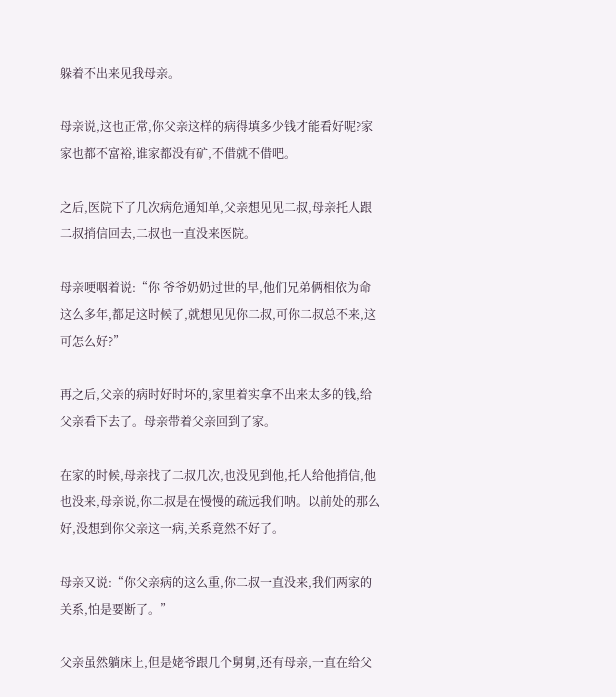躲着不出来见我母亲。

母亲说,这也正常,你父亲这样的病得填多少钱才能看好呢?家家也都不富裕,谁家都没有矿,不借就不借吧。

之后,医院下了几次病危通知单,父亲想见见二叔,母亲托人跟二叔捎信回去,二叔也一直没来医院。

母亲哽咽着说:“你 爷爷奶奶过世的早,他们兄弟俩相依为命这么多年,都足这时候了,就想见见你二叔,可你二叔总不来,这可怎么好?”

再之后,父亲的病时好时坏的,家里着实拿不出来太多的钱,给父亲看下去了。母亲带着父亲回到了家。

在家的时候,母亲找了二叔几次,也没见到他,托人给他捎信,他也没来,母亲说,你二叔是在慢慢的疏远我们呐。以前处的那么好,没想到你父亲这一病,关系竟然不好了。

母亲又说:“你父亲病的这么重,你二叔一直没来,我们两家的关系,怕是要断了。”

父亲虽然躺床上,但是姥爷跟几个舅舅,还有母亲,一直在给父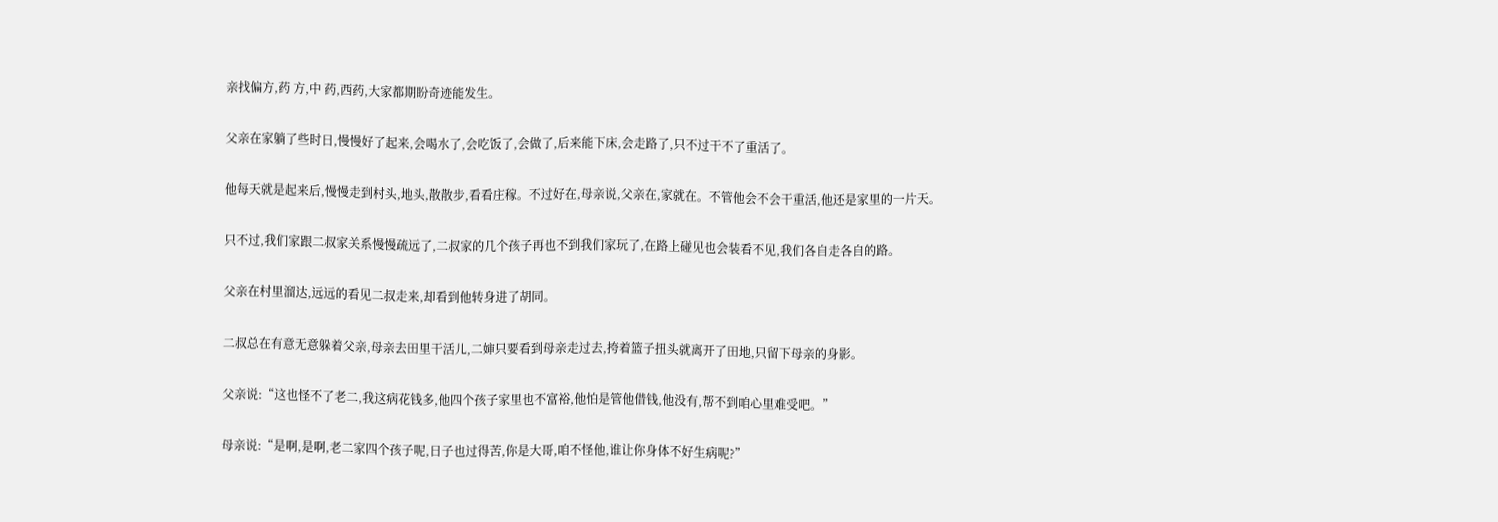亲找偏方,药 方,中 药,西药,大家都期盼奇迹能发生。

父亲在家躺了些时日,慢慢好了起来,会喝水了,会吃饭了,会做了,后来能下床,会走路了,只不过干不了重活了。

他每天就是起来后,慢慢走到村头,地头,散散步,看看庄稼。不过好在,母亲说,父亲在,家就在。不管他会不会干重活,他还是家里的一片天。

只不过,我们家跟二叔家关系慢慢疏远了,二叔家的几个孩子再也不到我们家玩了,在路上碰见也会装看不见,我们各自走各自的路。

父亲在村里溜达,远远的看见二叔走来,却看到他转身进了胡同。

二叔总在有意无意躲着父亲,母亲去田里干活儿,二婶只要看到母亲走过去,挎着篮子扭头就离开了田地,只留下母亲的身影。

父亲说:“这也怪不了老二,我这病花钱多,他四个孩子家里也不富裕,他怕是管他借钱,他没有,帮不到咱心里难受吧。”

母亲说:“是啊,是啊,老二家四个孩子呢,日子也过得苦,你是大哥,咱不怪他,谁让你身体不好生病呢?”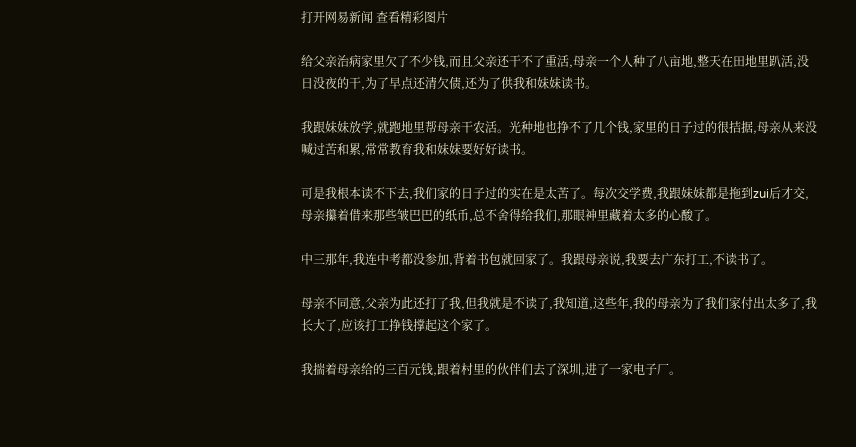打开网易新闻 查看精彩图片

给父亲治病家里欠了不少钱,而且父亲还干不了重活,母亲一个人种了八亩地,整天在田地里趴活,没日没夜的干,为了早点还清欠债,还为了供我和妹妹读书。

我跟妹妹放学,就跑地里帮母亲干农活。光种地也挣不了几个钱,家里的日子过的很拮据,母亲从来没喊过苦和累,常常教育我和妹妹要好好读书。

可是我根本读不下去,我们家的日子过的实在是太苦了。每次交学费,我跟妹妹都是拖到zui后才交,母亲攥着借来那些皱巴巴的纸币,总不舍得给我们,那眼神里藏着太多的心酸了。

中三那年,我连中考都没参加,背着书包就回家了。我跟母亲说,我要去广东打工,不读书了。

母亲不同意,父亲为此还打了我,但我就是不读了,我知道,这些年,我的母亲为了我们家付出太多了,我长大了,应该打工挣钱撑起这个家了。

我揣着母亲给的三百元钱,跟着村里的伙伴们去了深圳,进了一家电子厂。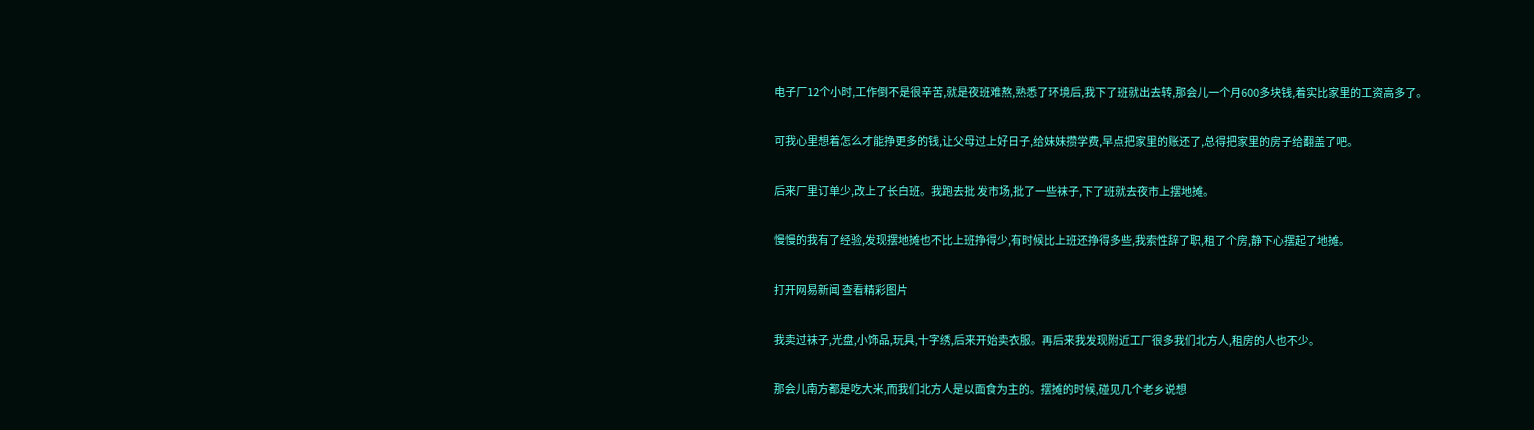电子厂12个小时,工作倒不是很辛苦,就是夜班难熬,熟悉了环境后,我下了班就出去转,那会儿一个月600多块钱,着实比家里的工资高多了。

可我心里想着怎么才能挣更多的钱,让父母过上好日子,给妹妹攒学费,早点把家里的账还了,总得把家里的房子给翻盖了吧。

后来厂里订单少,改上了长白班。我跑去批 发市场,批了一些袜子,下了班就去夜市上摆地摊。

慢慢的我有了经验,发现摆地摊也不比上班挣得少,有时候比上班还挣得多些,我索性辞了职,租了个房,静下心摆起了地摊。

打开网易新闻 查看精彩图片

我卖过袜子,光盘,小饰品,玩具,十字绣,后来开始卖衣服。再后来我发现附近工厂很多我们北方人,租房的人也不少。

那会儿南方都是吃大米,而我们北方人是以面食为主的。摆摊的时候,碰见几个老乡说想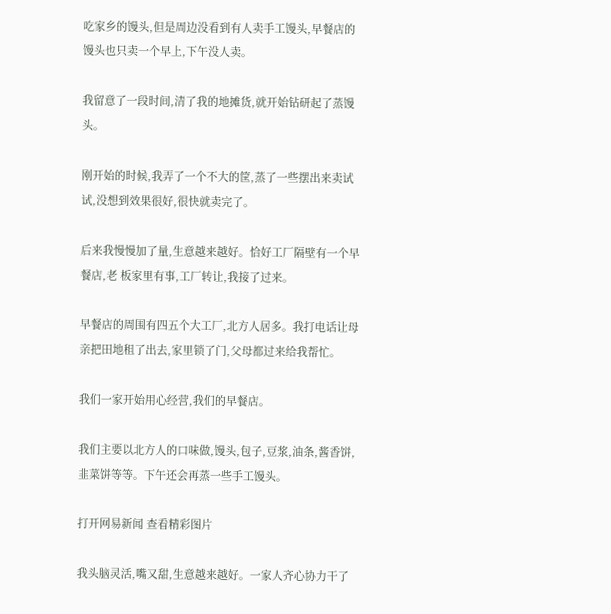吃家乡的馒头,但是周边没看到有人卖手工馒头,早餐店的馒头也只卖一个早上,下午没人卖。

我留意了一段时间,清了我的地摊货,就开始钻研起了蒸馒头。

刚开始的时候,我弄了一个不大的筐,蒸了一些摆出来卖试试,没想到效果很好,很快就卖完了。

后来我慢慢加了量,生意越来越好。恰好工厂隔壁有一个早餐店,老 板家里有事,工厂转让,我接了过来。

早餐店的周围有四五个大工厂,北方人居多。我打电话让母亲把田地租了出去,家里锁了门,父母都过来给我帮忙。

我们一家开始用心经营,我们的早餐店。

我们主要以北方人的口味做,馒头,包子,豆浆,油条,酱香饼,韭菜饼等等。下午还会再蒸一些手工馒头。

打开网易新闻 查看精彩图片

我头脑灵活,嘴又甜,生意越来越好。一家人齐心协力干了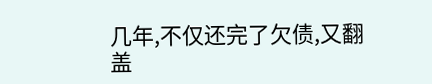几年,不仅还完了欠债,又翻盖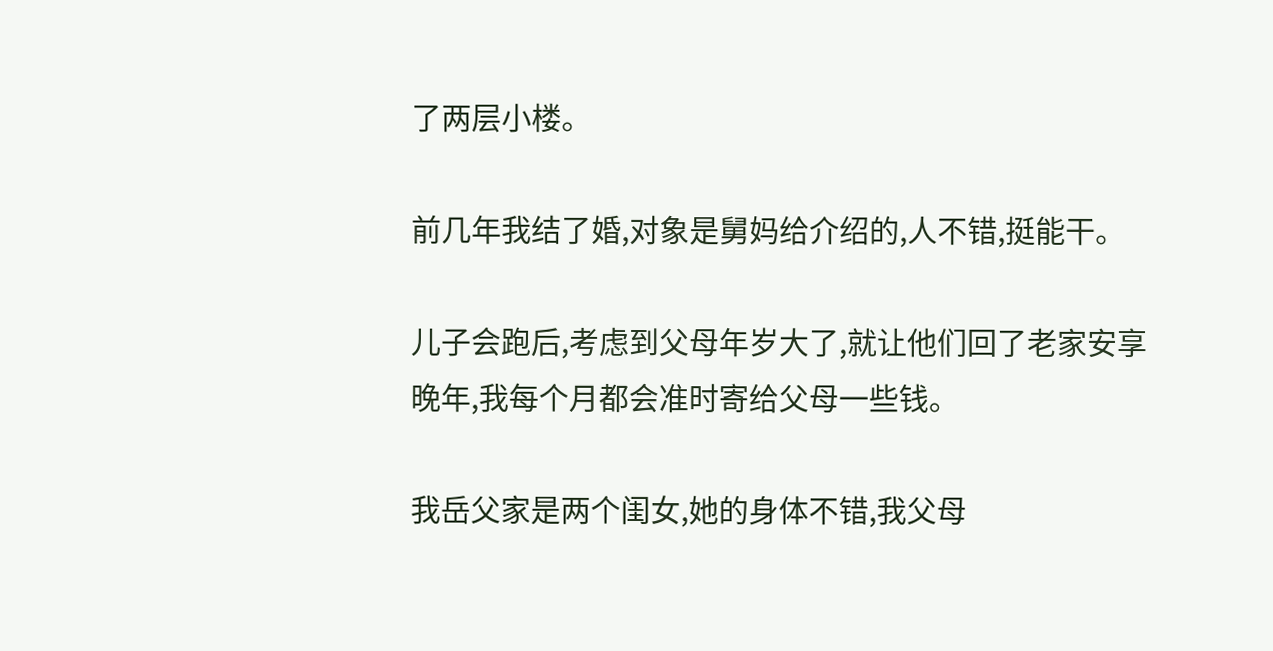了两层小楼。

前几年我结了婚,对象是舅妈给介绍的,人不错,挺能干。

儿子会跑后,考虑到父母年岁大了,就让他们回了老家安享晚年,我每个月都会准时寄给父母一些钱。

我岳父家是两个闺女,她的身体不错,我父母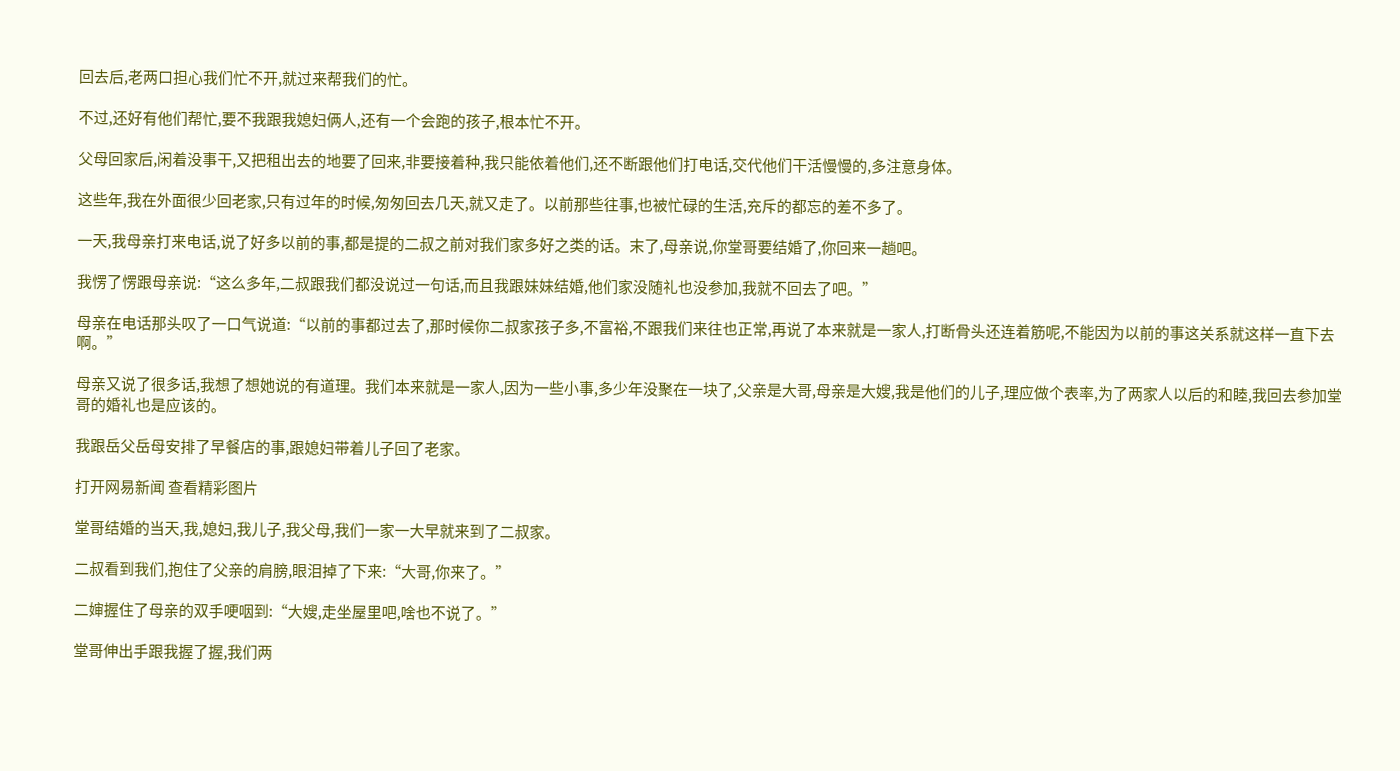回去后,老两口担心我们忙不开,就过来帮我们的忙。

不过,还好有他们帮忙,要不我跟我媳妇俩人,还有一个会跑的孩子,根本忙不开。

父母回家后,闲着没事干,又把租出去的地要了回来,非要接着种,我只能依着他们,还不断跟他们打电话,交代他们干活慢慢的,多注意身体。

这些年,我在外面很少回老家,只有过年的时候,匆匆回去几天,就又走了。以前那些往事,也被忙碌的生活,充斥的都忘的差不多了。

一天,我母亲打来电话,说了好多以前的事,都是提的二叔之前对我们家多好之类的话。末了,母亲说,你堂哥要结婚了,你回来一趟吧。

我愣了愣跟母亲说:“这么多年,二叔跟我们都没说过一句话,而且我跟妹妹结婚,他们家没随礼也没参加,我就不回去了吧。”

母亲在电话那头叹了一口气说道:“以前的事都过去了,那时候你二叔家孩子多,不富裕,不跟我们来往也正常,再说了本来就是一家人,打断骨头还连着筋呢,不能因为以前的事这关系就这样一直下去啊。”

母亲又说了很多话,我想了想她说的有道理。我们本来就是一家人,因为一些小事,多少年没聚在一块了,父亲是大哥,母亲是大嫂,我是他们的儿子,理应做个表率,为了两家人以后的和睦,我回去参加堂哥的婚礼也是应该的。

我跟岳父岳母安排了早餐店的事,跟媳妇带着儿子回了老家。

打开网易新闻 查看精彩图片

堂哥结婚的当天,我,媳妇,我儿子,我父母,我们一家一大早就来到了二叔家。

二叔看到我们,抱住了父亲的肩膀,眼泪掉了下来:“大哥,你来了。”

二婶握住了母亲的双手哽咽到:“大嫂,走坐屋里吧,啥也不说了。”

堂哥伸出手跟我握了握,我们两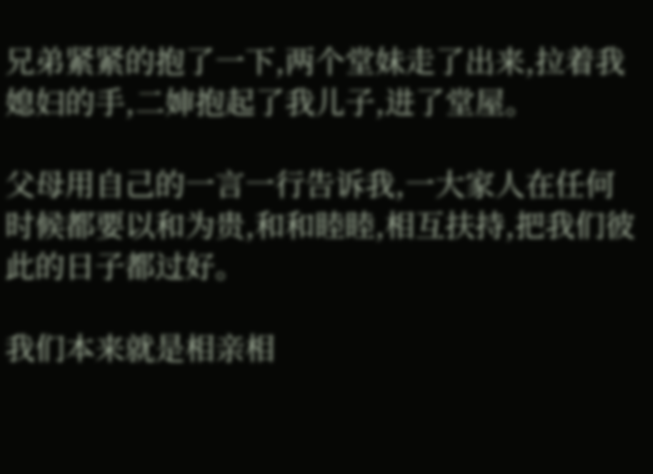兄弟紧紧的抱了一下,两个堂妹走了出来,拉着我媳妇的手,二婶抱起了我儿子,进了堂屋。

父母用自己的一言一行告诉我,一大家人在任何时候都要以和为贵,和和睦睦,相互扶持,把我们彼此的日子都过好。

我们本来就是相亲相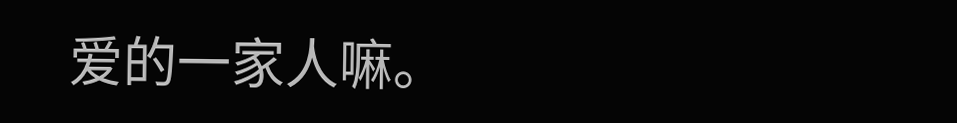爱的一家人嘛。